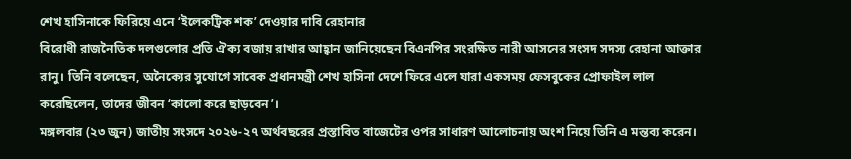শেখ হাসিনাকে ফিরিয়ে এনে ‘ইলেকট্রিক শক’ দেওয়ার দাবি রেহানার
বিরোধী রাজনৈতিক দলগুলোর প্রতি ঐক্য বজায় রাখার আহ্বান জানিয়েছেন বিএনপির সংরক্ষিত নারী আসনের সংসদ সদস্য রেহানা আক্তার রানু। তিনি বলেছেন, অনৈক্যের সুযোগে সাবেক প্রধানমন্ত্রী শেখ হাসিনা দেশে ফিরে এলে যারা একসময় ফেসবুকের প্রোফাইল লাল করেছিলেন, তাদের জীবন ‘কালো করে ছাড়বেন’।
মঙ্গলবার (২৩ জুন) জাতীয় সংসদে ২০২৬-২৭ অর্থবছরের প্রস্তাবিত বাজেটের ওপর সাধারণ আলোচনায় অংশ নিয়ে তিনি এ মন্তব্য করেন।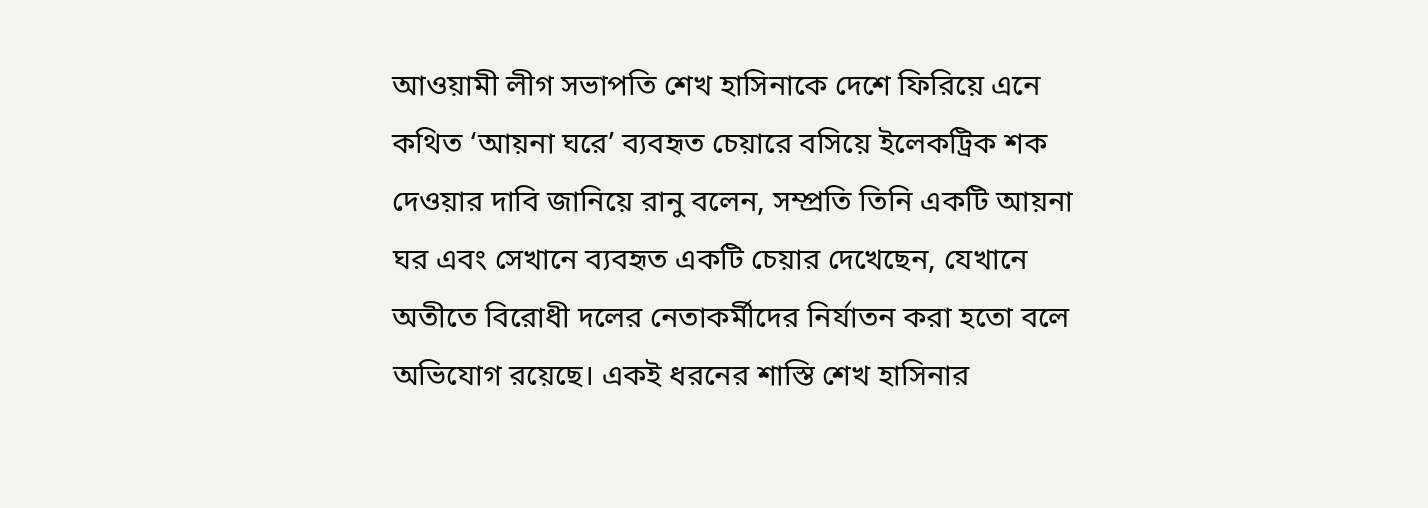আওয়ামী লীগ সভাপতি শেখ হাসিনাকে দেশে ফিরিয়ে এনে কথিত ‘আয়না ঘরে’ ব্যবহৃত চেয়ারে বসিয়ে ইলেকট্রিক শক দেওয়ার দাবি জানিয়ে রানু বলেন, সম্প্রতি তিনি একটি আয়না ঘর এবং সেখানে ব্যবহৃত একটি চেয়ার দেখেছেন, যেখানে অতীতে বিরোধী দলের নেতাকর্মীদের নির্যাতন করা হতো বলে অভিযোগ রয়েছে। একই ধরনের শাস্তি শেখ হাসিনার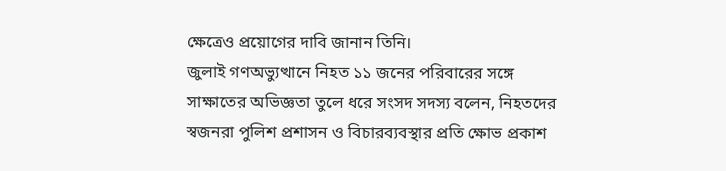ক্ষেত্রেও প্রয়োগের দাবি জানান তিনি।
জুলাই গণঅভ্যুত্থানে নিহত ১১ জনের পরিবারের সঙ্গে সাক্ষাতের অভিজ্ঞতা তুলে ধরে সংসদ সদস্য বলেন, নিহতদের স্বজনরা পুলিশ প্রশাসন ও বিচারব্যবস্থার প্রতি ক্ষোভ প্রকাশ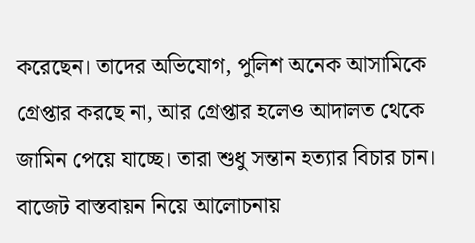করেছেন। তাদের অভিযোগ, পুলিশ অনেক আসামিকে গ্রেপ্তার করছে না, আর গ্রেপ্তার হলেও আদালত থেকে জামিন পেয়ে যাচ্ছে। তারা শুধু সন্তান হত্যার বিচার চান।
বাজেট বাস্তবায়ন নিয়ে আলোচনায়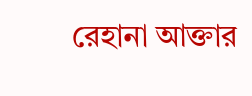রেহানা আক্তার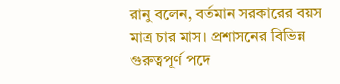রানু বলেন, বর্তমান সরকারের বয়স মাত্র চার মাস। প্রশাসনের বিভিন্ন গুরুত্বপূর্ণ পদে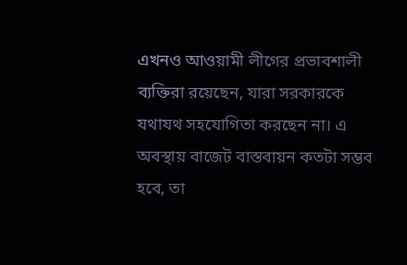এখনও আওয়ামী লীগের প্রভাবশালী ব্যক্তিরা রয়েছেন, যারা সরকারকে যথাযথ সহযোগিতা করছেন না। এ অবস্থায় বাজেট বাস্তবায়ন কতটা সম্ভব হবে, তা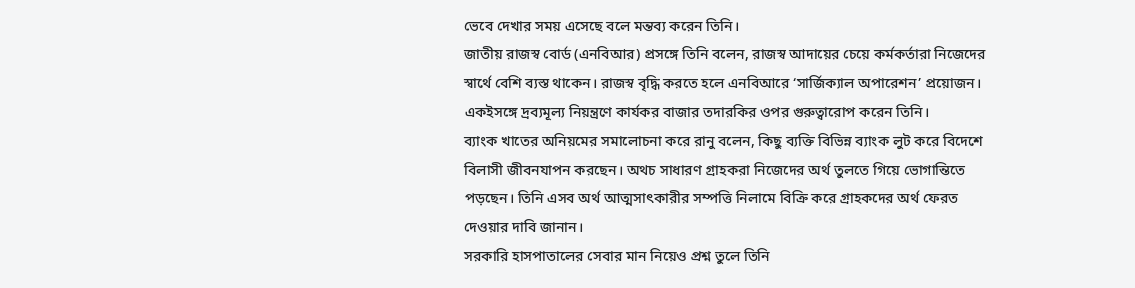ভেবে দেখার সময় এসেছে বলে মন্তব্য করেন তিনি।
জাতীয় রাজস্ব বোর্ড (এনবিআর) প্রসঙ্গে তিনি বলেন, রাজস্ব আদায়ের চেয়ে কর্মকর্তারা নিজেদের স্বার্থে বেশি ব্যস্ত থাকেন। রাজস্ব বৃদ্ধি করতে হলে এনবিআরে ‘সার্জিক্যাল অপারেশন’ প্রয়োজন। একইসঙ্গে দ্রব্যমূল্য নিয়ন্ত্রণে কার্যকর বাজার তদারকির ওপর গুরুত্বারোপ করেন তিনি।
ব্যাংক খাতের অনিয়মের সমালোচনা করে রানু বলেন, কিছু ব্যক্তি বিভিন্ন ব্যাংক লুট করে বিদেশে বিলাসী জীবনযাপন করছেন। অথচ সাধারণ গ্রাহকরা নিজেদের অর্থ তুলতে গিয়ে ভোগান্তিতে পড়ছেন। তিনি এসব অর্থ আত্মসাৎকারীর সম্পত্তি নিলামে বিক্রি করে গ্রাহকদের অর্থ ফেরত দেওয়ার দাবি জানান।
সরকারি হাসপাতালের সেবার মান নিয়েও প্রশ্ন তুলে তিনি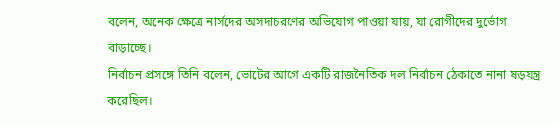বলেন, অনেক ক্ষেত্রে নার্সদের অসদাচরণের অভিযোগ পাওয়া যায়, যা রোগীদের দুর্ভোগ বাড়াচ্ছে।
নির্বাচন প্রসঙ্গে তিনি বলেন, ভোটের আগে একটি রাজনৈতিক দল নির্বাচন ঠেকাতে নানা ষড়যন্ত্র করেছিল।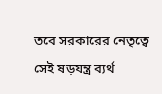তবে সরকারের নেতৃত্বে সেই ষড়যন্ত্র ব্যর্থ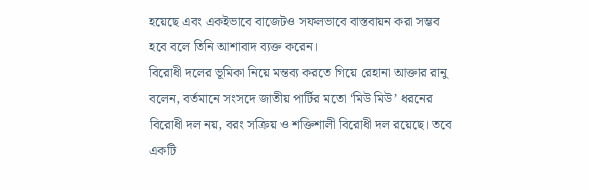হয়েছে এবং একইভাবে বাজেটও সফলভাবে বাস্তবায়ন করা সম্ভব হবে বলে তিনি আশাবাদ ব্যক্ত করেন।
বিরোধী দলের ভূমিকা নিয়ে মন্তব্য করতে গিয়ে রেহানা আক্তার রানু বলেন, বর্তমানে সংসদে জাতীয় পার্টির মতো ‘মিউ মিউ’ ধরনের বিরোধী দল নয়, বরং সক্রিয় ও শক্তিশালী বিরোধী দল রয়েছে। তবে একটি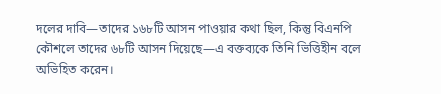দলের দাবি—তাদের ১৬৮টি আসন পাওয়ার কথা ছিল, কিন্তু বিএনপি কৌশলে তাদের ৬৮টি আসন দিয়েছে—এ বক্তব্যকে তিনি ভিত্তিহীন বলে অভিহিত করেন।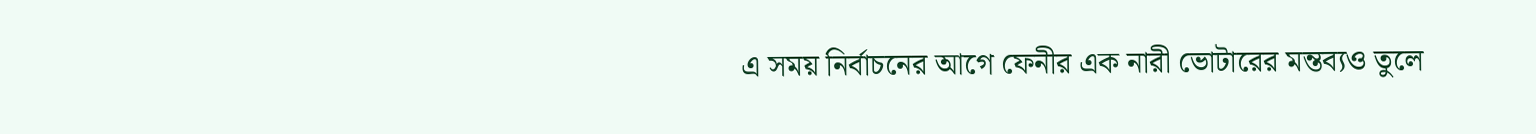এ সময় নির্বাচনের আগে ফেনীর এক নারী ভোটারের মন্তব্যও তুলে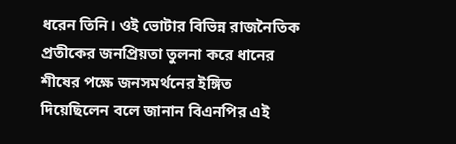ধরেন তিনি। ওই ভোটার বিভিন্ন রাজনৈতিক প্রতীকের জনপ্রিয়তা তুলনা করে ধানের শীষের পক্ষে জনসমর্থনের ইঙ্গিত দিয়েছিলেন বলে জানান বিএনপির এই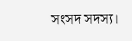সংসদ সদস্য।